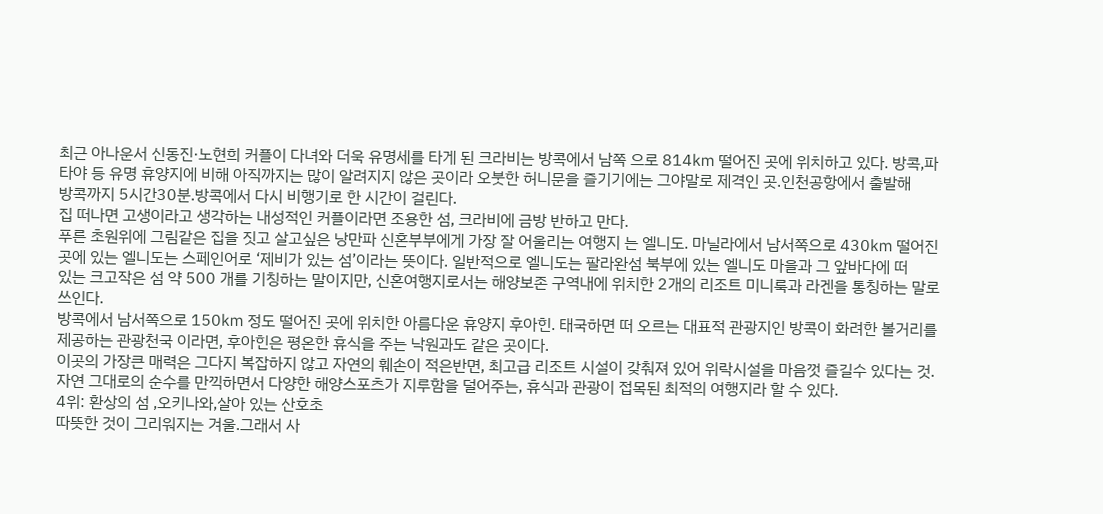최근 아나운서 신동진·노현희 커플이 다녀와 더욱 유명세를 타게 된 크라비는 방콕에서 남쪽 으로 814㎞ 떨어진 곳에 위치하고 있다. 방콕,파타야 등 유명 휴양지에 비해 아직까지는 많이 알려지지 않은 곳이라 오붓한 허니문을 즐기기에는 그야말로 제격인 곳.인천공항에서 출발해
방콕까지 5시간30분.방콕에서 다시 비행기로 한 시간이 걸린다.
집 떠나면 고생이라고 생각하는 내성적인 커플이라면 조용한 섬, 크라비에 금방 반하고 만다.
푸른 초원위에 그림같은 집을 짓고 살고싶은 낭만파 신혼부부에게 가장 잘 어울리는 여행지 는 엘니도. 마닐라에서 남서쪽으로 430㎞ 떨어진곳에 있는 엘니도는 스페인어로 ‘제비가 있는 섬’이라는 뜻이다. 일반적으로 엘니도는 팔라완섬 북부에 있는 엘니도 마을과 그 앞바다에 떠
있는 크고작은 섬 약 500 개를 기칭하는 말이지만, 신혼여행지로서는 해양보존 구역내에 위치한 2개의 리조트 미니룩과 라겐을 통칭하는 말로 쓰인다.
방콕에서 남서쪽으로 150㎞ 정도 떨어진 곳에 위치한 아름다운 휴양지 후아힌. 태국하면 떠 오르는 대표적 관광지인 방콕이 화려한 볼거리를 제공하는 관광천국 이라면, 후아힌은 평온한 휴식을 주는 낙원과도 같은 곳이다.
이곳의 가장큰 매력은 그다지 복잡하지 않고 자연의 훼손이 적은반면, 최고급 리조트 시설이 갖춰져 있어 위락시설을 마음껏 즐길수 있다는 것. 자연 그대로의 순수를 만끽하면서 다양한 해양스포츠가 지루함을 덜어주는, 휴식과 관광이 접목된 최적의 여행지라 할 수 있다.
4위: 환상의 섬 ,오키나와,살아 있는 산호초
따뜻한 것이 그리워지는 겨울.그래서 사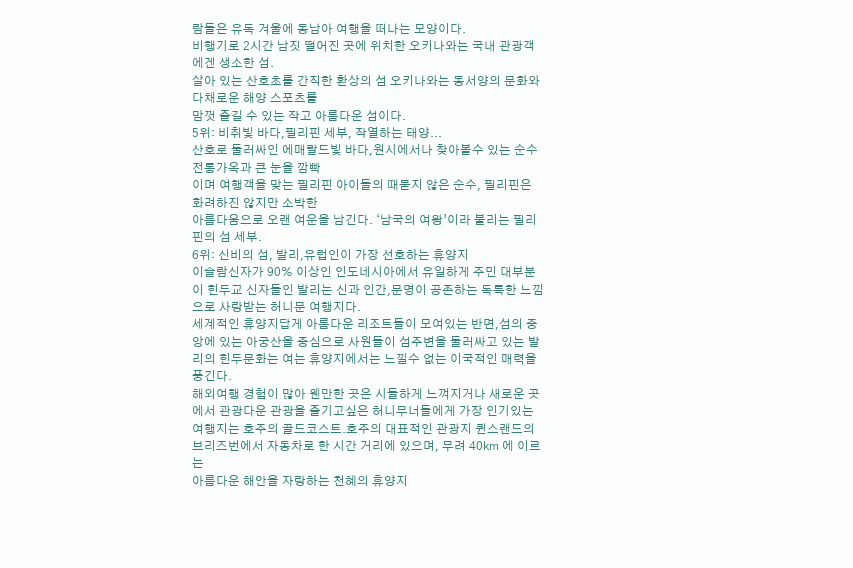람들은 유독 겨울에 동남아 여행을 떠나는 모양이다.
비행기로 2시간 남짓 떨어진 곳에 위치한 오키나와는 국내 관광객에겐 생소한 섬.
살아 있는 산호초를 간직한 환상의 섬 오키나와는 동서양의 문화와 다채로운 해양 스포츠를
맘껏 즐길 수 있는 작고 아름다운 섬이다.
5위: 비취빛 바다,필리핀 세부, 작열하는 태양...
산호로 둘러싸인 에매랄드빛 바다,원시에서나 찾아볼수 있는 순수 전통가옥과 큰 눈을 깜빡
이며 여행객을 맞는 필리핀 아이들의 때묻지 않은 순수, 필리핀은 화려하진 않지만 소박한
아름다움으로 오랜 여운을 남긴다. ‘남국의 여왕’이라 불리는 필리핀의 섬 세부.
6위: 신비의 섬, 발리,유럽인이 가장 선호하는 휴양지
이슬람신자가 90% 이상인 인도네시아에서 유일하게 주민 대부분이 힌두교 신자들인 발리는 신과 인간,문명이 공존하는 독특한 느낌으로 사랑받는 허니문 여행지다.
세계적인 휴양지답게 아름다운 리조트들이 모여있는 반면,섬의 중앙에 있는 아궁산을 중심으로 사원들이 섬주변을 둘러싸고 있는 발리의 힌두문화는 여는 휴양지에서는 느낄수 없는 이국적인 매력을 풍긴다.
해외여행 경험이 많아 웬만한 곳은 시들하게 느껴지거나 새로운 곳에서 관광다운 관광을 즐기고싶은 허니무너들에게 가장 인기있는 여행지는 호주의 골드코스트.호주의 대표적인 관광지 퀸스랜드의 브리즈번에서 자동차로 한 시간 거리에 있으며, 무려 40㎞ 에 이르는
아름다운 해안을 자랑하는 천혜의 휴양지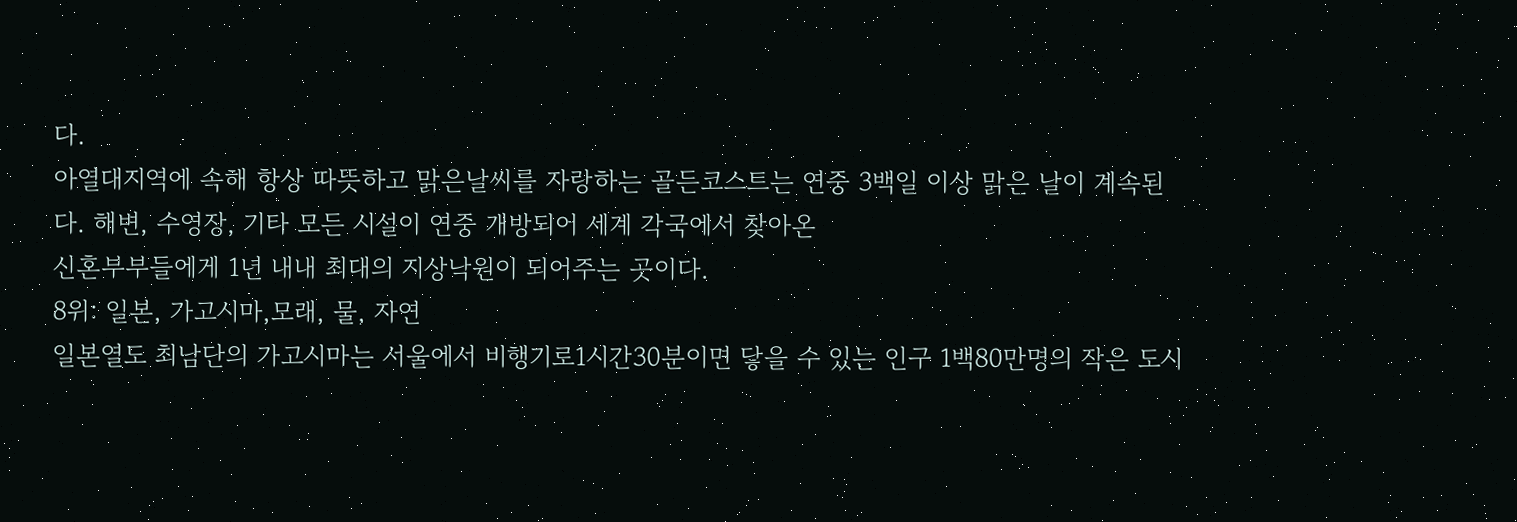다.
아열대지역에 속해 항상 따뜻하고 맑은날씨를 자랑하는 골든코스트는 연중 3백일 이상 맑은 날이 계속된다. 해변, 수영장, 기타 모든 시설이 연중 개방되어 세계 각국에서 찾아온
신혼부부들에게 1년 내내 최대의 지상낙원이 되어주는 곳이다.
8위: 일본, 가고시마,모래, 물, 자연
일본열도 최남단의 가고시마는 서울에서 비행기로1시간30분이면 닿을 수 있는 인구 1백80만명의 작은 도시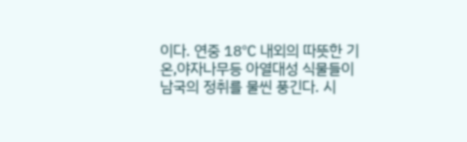이다. 연중 18℃ 내외의 따뜻한 기온,야자나무등 아열대성 식물들이 남국의 정취를 물씬 풍긴다. 시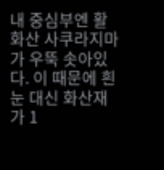내 중심부엔 활화산 사쿠라지마가 우뚝 솟아있다. 이 때문에 흰 눈 대신 화산재가 1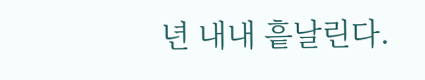년 내내 흩날린다.